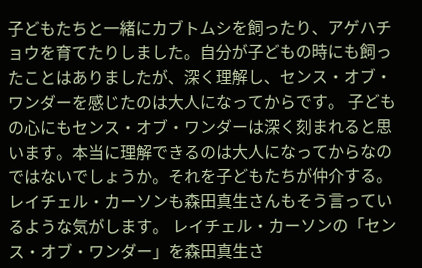子どもたちと一緒にカブトムシを飼ったり、アゲハチョウを育てたりしました。自分が子どもの時にも飼ったことはありましたが、深く理解し、センス・オブ・ワンダーを感じたのは大人になってからです。 子どもの心にもセンス・オブ・ワンダーは深く刻まれると思います。本当に理解できるのは大人になってからなのではないでしょうか。それを子どもたちが仲介する。レイチェル・カーソンも森田真生さんもそう言っているような気がします。 レイチェル・カーソンの「センス・オブ・ワンダー」を森田真生さ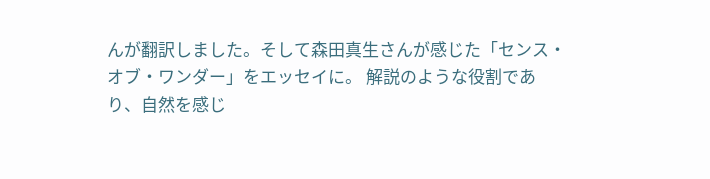んが翻訳しました。そして森田真生さんが感じた「センス・オブ・ワンダー」をエッセイに。 解説のような役割であり、自然を感じ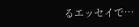るエッセイで…